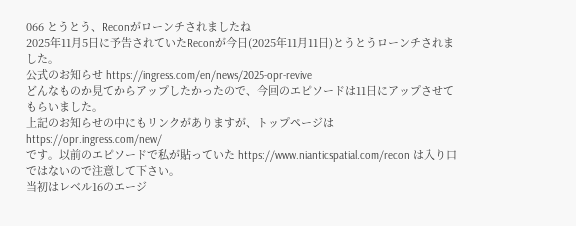066 とうとう、Reconがローンチされましたね
2025年11月5日に予告されていたReconが今日(2025年11月11日)とうとうローンチされました。
公式のお知らせ https://ingress.com/en/news/2025-opr-revive
どんなものか見てからアップしたかったので、今回のエピソードは11日にアップさせてもらいました。
上記のお知らせの中にもリンクがありますが、トップページは
https://opr.ingress.com/new/
です。以前のエピソードで私が貼っていた https://www.nianticspatial.com/recon は入り口ではないので注意して下さい。
当初はレベル16のエージ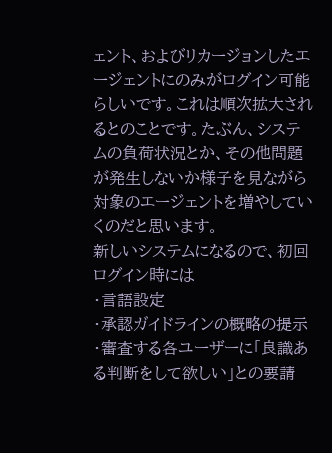ェント、およびリカージョンしたエージェントにのみがログイン可能らしいです。これは順次拡大されるとのことです。たぶん、システムの負荷状況とか、その他問題が発生しないか様子を見ながら対象のエージェントを増やしていくのだと思います。
新しいシステムになるので、初回ログイン時には
・言語設定
・承認ガイドラインの概略の提示
・審査する各ユーザーに「良識ある判断をして欲しい」との要請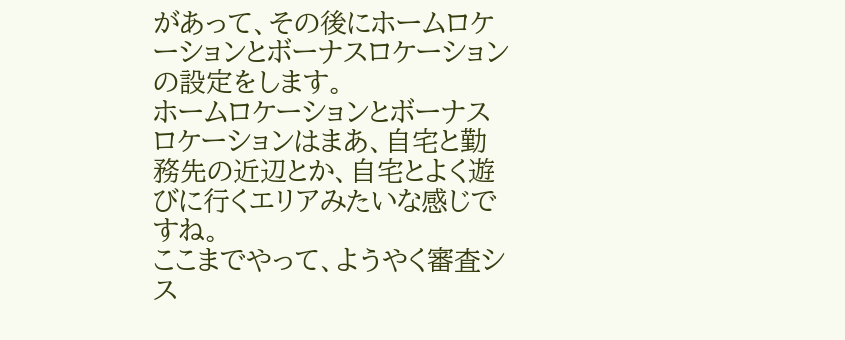があって、その後にホームロケーションとボーナスロケーションの設定をします。
ホームロケーションとボーナスロケーションはまあ、自宅と勤務先の近辺とか、自宅とよく遊びに行くエリアみたいな感じですね。
ここまでやって、ようやく審査シス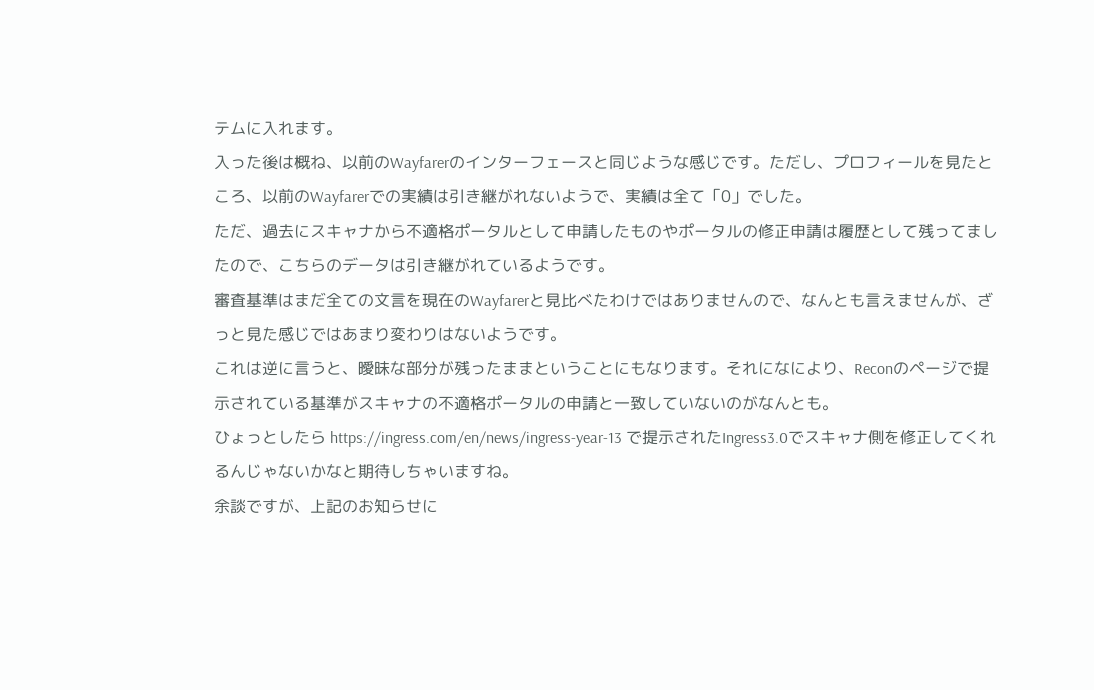テムに入れます。
入った後は概ね、以前のWayfarerのインターフェースと同じような感じです。ただし、プロフィールを見たところ、以前のWayfarerでの実績は引き継がれないようで、実績は全て「0」でした。
ただ、過去にスキャナから不適格ポータルとして申請したものやポータルの修正申請は履歴として残ってましたので、こちらのデータは引き継がれているようです。
審査基準はまだ全ての文言を現在のWayfarerと見比べたわけではありませんので、なんとも言えませんが、ざっと見た感じではあまり変わりはないようです。
これは逆に言うと、曖昧な部分が残ったままということにもなります。それになにより、Reconのページで提示されている基準がスキャナの不適格ポータルの申請と一致していないのがなんとも。
ひょっとしたら https://ingress.com/en/news/ingress-year-13 で提示されたIngress3.0でスキャナ側を修正してくれるんじゃないかなと期待しちゃいますね。
余談ですが、上記のお知らせに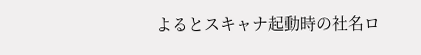よるとスキャナ起動時の社名ロ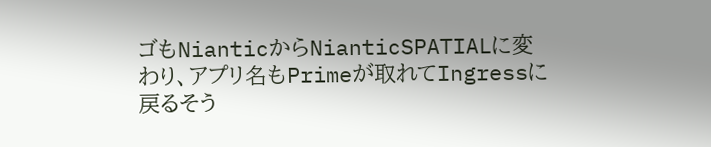ゴもNianticからNianticSPATIALに変わり、アプリ名もPrimeが取れてIngressに戻るそう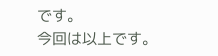です。
今回は以上です。